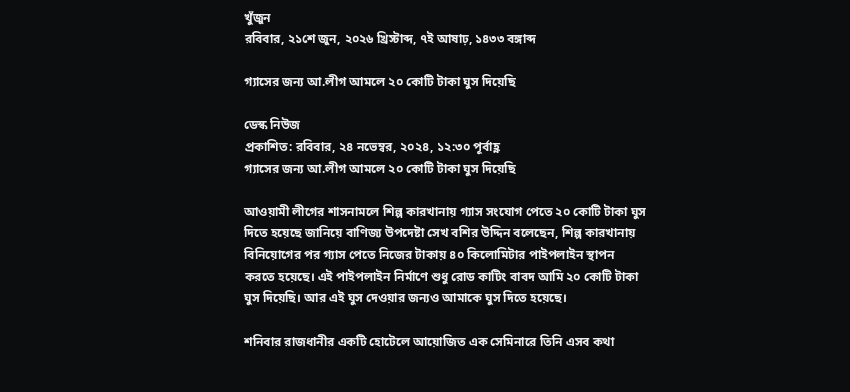খুঁজুন
রবিবার, ২১শে জুন, ২০২৬ খ্রিস্টাব্দ, ৭ই আষাঢ়, ১৪৩৩ বঙ্গাব্দ

গ্যাসের জন্য আ.লীগ আমলে ২০ কোটি টাকা ঘুস দিয়েছি

ডেস্ক নিউজ
প্রকাশিত: রবিবার, ২৪ নভেম্বর, ২০২৪, ১২:৩০ পূর্বাহ্ণ
গ্যাসের জন্য আ.লীগ আমলে ২০ কোটি টাকা ঘুস দিয়েছি

আওয়ামী লীগের শাসনামলে শিল্প কারখানায় গ্যাস সংযোগ পেতে ২০ কোটি টাকা ঘুস দিতে হয়েছে জানিয়ে বাণিজ্য উপদেষ্টা সেখ বশির উদ্দিন বলেছেন, শিল্প কারখানায় বিনিয়োগের পর গ্যাস পেতে নিজের টাকায় ৪০ কিলোমিটার পাইপলাইন স্থাপন করতে হয়েছে। এই পাইপলাইন নির্মাণে শুধু রোড কাটিং বাবদ আমি ২০ কোটি টাকা ঘুস দিয়েছি। আর এই ঘুস দেওয়ার জন্যও আমাকে ঘুস দিতে হয়েছে।

শনিবার রাজধানীর একটি হোটেলে আয়োজিত এক সেমিনারে তিনি এসব কথা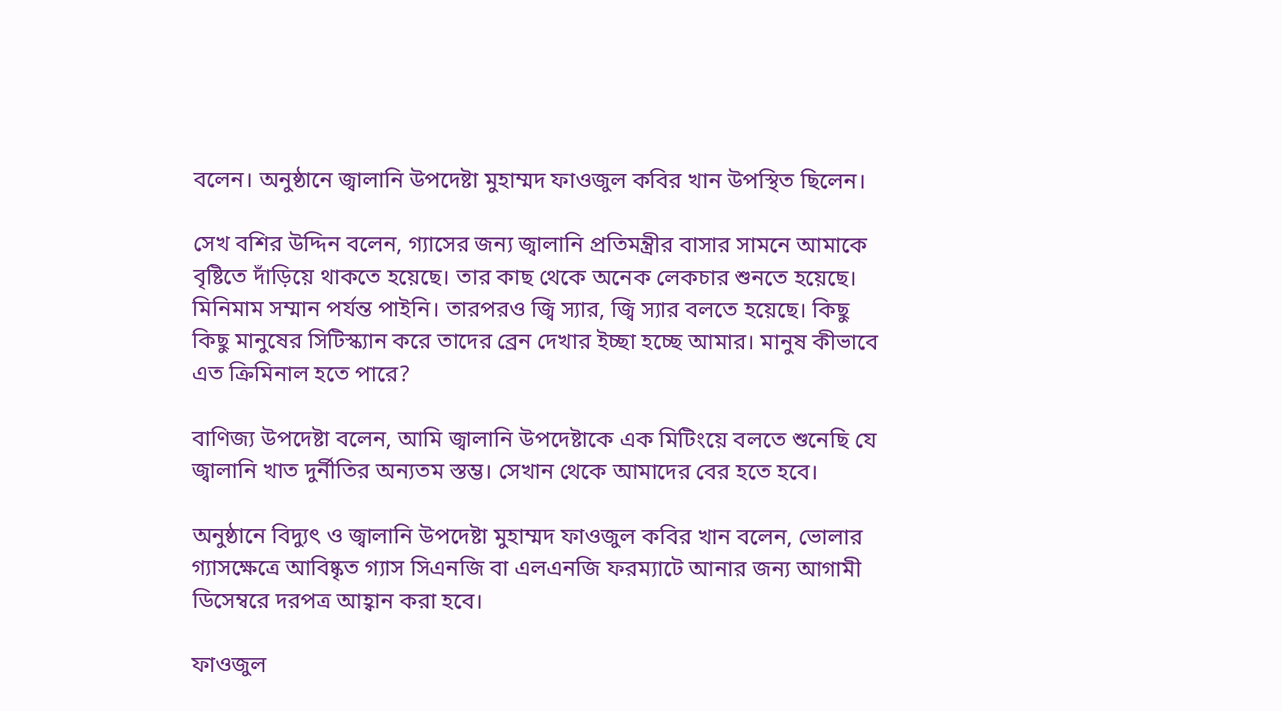বলেন। অনুষ্ঠানে জ্বালানি উপদেষ্টা মুহাম্মদ ফাওজুল কবির খান উপস্থিত ছিলেন।

সেখ বশির উদ্দিন বলেন, গ্যাসের জন্য জ্বালানি প্রতিমন্ত্রীর বাসার সামনে আমাকে বৃষ্টিতে দাঁড়িয়ে থাকতে হয়েছে। তার কাছ থেকে অনেক লেকচার শুনতে হয়েছে। মিনিমাম সম্মান পর্যন্ত পাইনি। তারপরও জ্বি স্যার, জ্বি স্যার বলতে হয়েছে। কিছু কিছু মানুষের সিটিস্ক্যান করে তাদের ব্রেন দেখার ইচ্ছা হচ্ছে আমার। মানুষ কীভাবে এত ক্রিমিনাল হতে পারে?

বাণিজ্য উপদেষ্টা বলেন, আমি জ্বালানি উপদেষ্টাকে এক মিটিংয়ে বলতে শুনেছি যে জ্বালানি খাত দুর্নীতির অন্যতম স্তম্ভ। সেখান থেকে আমাদের বের হতে হবে।

অনুষ্ঠানে বিদ্যুৎ ও জ্বালানি উপদেষ্টা মুহাম্মদ ফাওজুল কবির খান বলেন, ভোলার গ্যাসক্ষেত্রে আবিষ্কৃত গ্যাস সিএনজি বা এলএনজি ফরম্যাটে আনার জন্য আগামী ডিসেম্বরে দরপত্র আহ্বান করা হবে।

ফাওজুল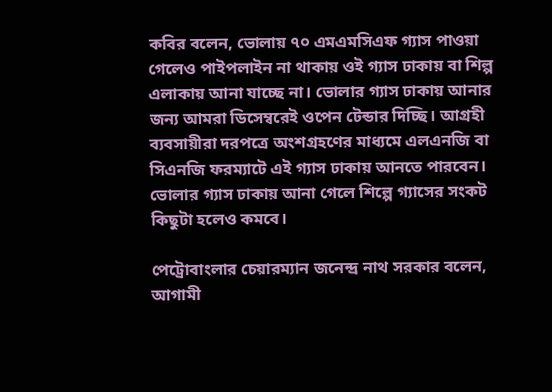কবির বলেন, ভোলায় ৭০ এমএমসিএফ গ্যাস পাওয়া গেলেও পাইপলাইন না থাকায় ওই গ্যাস ঢাকায় বা শিল্প এলাকায় আনা যাচ্ছে না। ভোলার গ্যাস ঢাকায় আনার জন্য আমরা ডিসেম্বরেই ওপেন টেন্ডার দিচ্ছি। আগ্রহী ব্যবসায়ীরা দরপত্রে অংশগ্রহণের মাধ্যমে এলএনজি বা সিএনজি ফরম্যাটে এই গ্যাস ঢাকায় আনতে পারবেন। ভোলার গ্যাস ঢাকায় আনা গেলে শিল্পে গ্যাসের সংকট কিছুটা হলেও কমবে।

পেট্রোবাংলার চেয়ারম্যান জনেন্দ্র নাথ সরকার বলেন, আগামী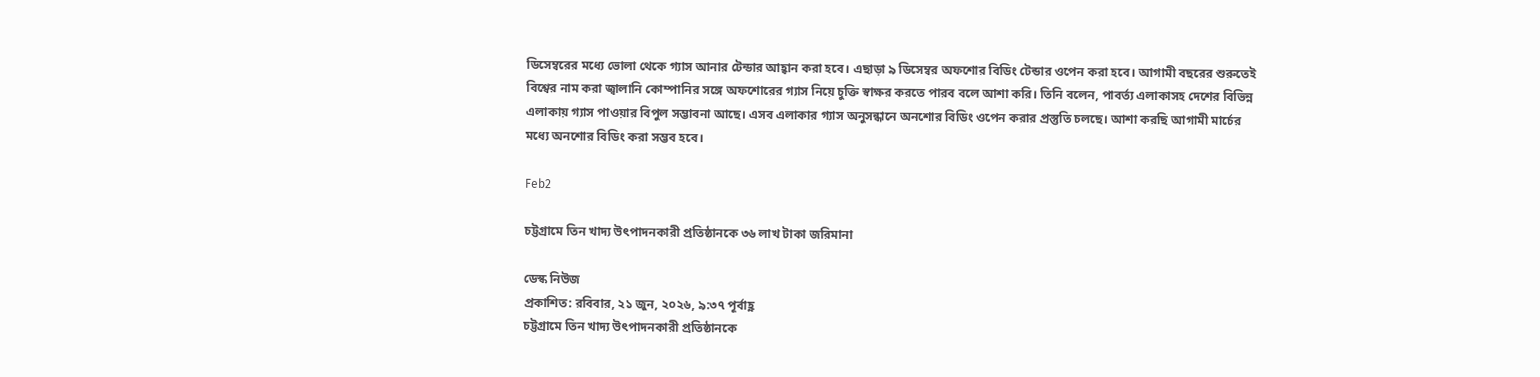ডিসেম্বরের মধ্যে ভোলা থেকে গ্যাস আনার টেন্ডার আহ্বান করা হবে। এছাড়া ৯ ডিসেম্বর অফশোর বিডিং টেন্ডার ওপেন করা হবে। আগামী বছরের শুরুতেই বিশ্বের নাম করা জ্বালানি কোম্পানির সঙ্গে অফশোরের গ্যাস নিয়ে চুক্তি স্বাক্ষর করতে পারব বলে আশা করি। তিনি বলেন, পাবর্ত্য এলাকাসহ দেশের বিভিন্ন এলাকায় গ্যাস পাওয়ার বিপুল সম্ভাবনা আছে। এসব এলাকার গ্যাস অনুসন্ধানে অনশোর বিডিং ওপেন করার প্রস্তুতি চলছে। আশা করছি আগামী মার্চের মধ্যে অনশোর বিডিং করা সম্ভব হবে।

Feb2

চট্টগ্রামে তিন খাদ্য উৎপাদনকারী প্রতিষ্ঠানকে ৩৬ লাখ টাকা জরিমানা

ডেস্ক নিউজ
প্রকাশিত: রবিবার, ২১ জুন, ২০২৬, ৯:৩৭ পূর্বাহ্ণ
চট্টগ্রামে তিন খাদ্য উৎপাদনকারী প্রতিষ্ঠানকে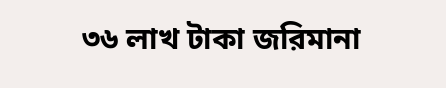৩৬ লাখ টাকা জরিমানা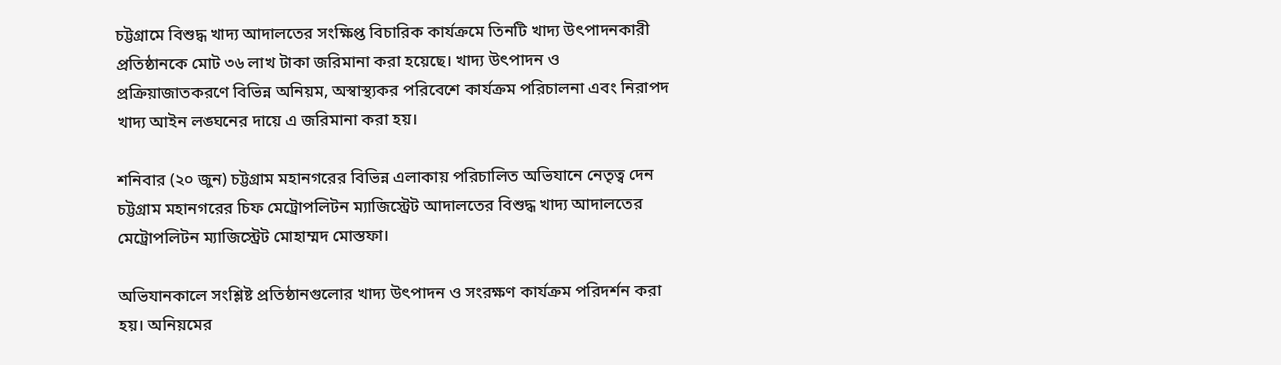চট্টগ্রামে বিশুদ্ধ খাদ্য আদালতের সংক্ষিপ্ত বিচারিক কার্যক্রমে তিনটি খাদ্য উৎপাদনকারী প্রতিষ্ঠানকে মোট ৩৬ লাখ টাকা জরিমানা করা হয়েছে। খাদ্য উৎপাদন ও প্রক্রিয়াজাতকরণে বিভিন্ন অনিয়ম, অস্বাস্থ্যকর পরিবেশে কার্যক্রম পরিচালনা এবং নিরাপদ খাদ্য আইন লঙ্ঘনের দায়ে এ জরিমানা করা হয়।

শনিবার (২০ জুন) চট্টগ্রাম মহানগরের বিভিন্ন এলাকায় পরিচালিত অভিযানে নেতৃত্ব দেন চট্টগ্রাম মহানগরের চিফ মেট্রোপলিটন ম্যাজিস্ট্রেট আদালতের বিশুদ্ধ খাদ্য আদালতের মেট্রোপলিটন ম্যাজিস্ট্রেট মোহাম্মদ মোস্তফা।

অভিযানকালে সংশ্লিষ্ট প্রতিষ্ঠানগুলোর খাদ্য উৎপাদন ও সংরক্ষণ কার্যক্রম পরিদর্শন করা হয়। অনিয়মের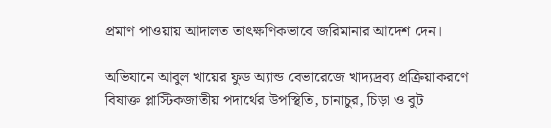প্রমাণ পাওয়ায় আদালত তাৎক্ষণিকভাবে জরিমানার আদেশ দেন।

অভিযানে আবুল খায়ের ফুড অ্যান্ড বেভারেজে খাদ্যদ্রব্য প্রক্রিয়াকরণে বিষাক্ত প্লাস্টিকজাতীয় পদার্থের উপস্থিতি, চানাচুর, চিড়া ও বুট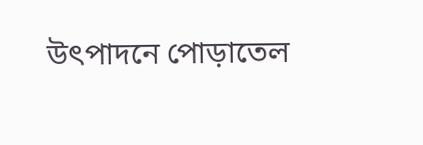উৎপাদনে পোড়াতেল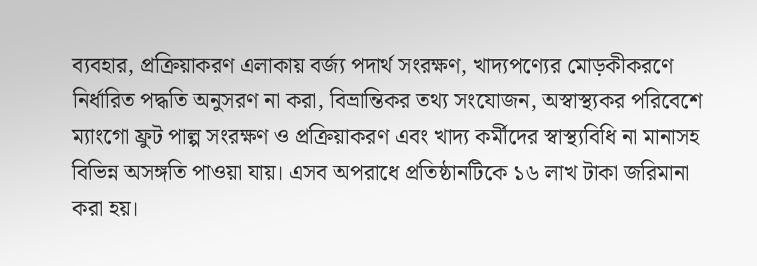ব্যবহার, প্রক্রিয়াকরণ এলাকায় বর্জ্য পদার্থ সংরক্ষণ, খাদ্যপণ্যের মোড়কীকরণে নির্ধারিত পদ্ধতি অনুসরণ না করা, বিভ্রান্তিকর তথ্য সংযোজন, অস্বাস্থ্যকর পরিবেশে ম্যাংগো ফ্রুট পাল্প সংরক্ষণ ও প্রক্রিয়াকরণ এবং খাদ্য কর্মীদের স্বাস্থ্যবিধি না মানাসহ বিভিন্ন অসঙ্গতি পাওয়া যায়। এসব অপরাধে প্রতিষ্ঠানটিকে ১৬ লাখ টাকা জরিমানা করা হয়।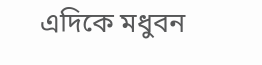এদিকে মধুবন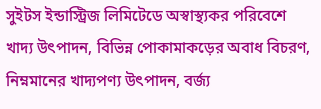সুইটস ইন্ডাস্ট্রিজ লিমিটেডে অস্বাস্থ্যকর পরিবেশে খাদ্য উৎপাদন, বিভিন্ন পোকামাকড়ের অবাধ বিচরণ, নিম্নমানের খাদ্যপণ্য উৎপাদন, বর্জ্য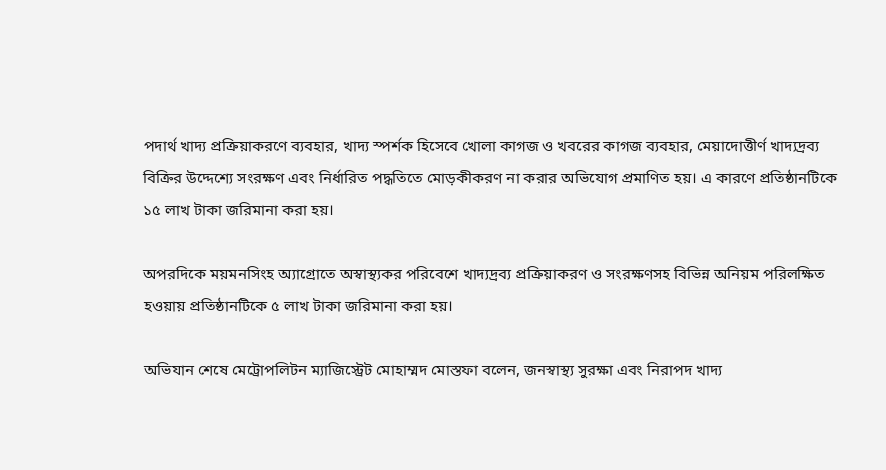পদার্থ খাদ্য প্রক্রিয়াকরণে ব্যবহার, খাদ্য স্পর্শক হিসেবে খোলা কাগজ ও খবরের কাগজ ব্যবহার, মেয়াদোত্তীর্ণ খাদ্যদ্রব্য বিক্রির উদ্দেশ্যে সংরক্ষণ এবং নির্ধারিত পদ্ধতিতে মোড়কীকরণ না করার অভিযোগ প্রমাণিত হয়। এ কারণে প্রতিষ্ঠানটিকে ১৫ লাখ টাকা জরিমানা করা হয়।

অপরদিকে ময়মনসিংহ অ্যাগ্রোতে অস্বাস্থ্যকর পরিবেশে খাদ্যদ্রব্য প্রক্রিয়াকরণ ও সংরক্ষণসহ বিভিন্ন অনিয়ম পরিলক্ষিত হওয়ায় প্রতিষ্ঠানটিকে ৫ লাখ টাকা জরিমানা করা হয়।

অভিযান শেষে মেট্রোপলিটন ম্যাজিস্ট্রেট মোহাম্মদ মোস্তফা বলেন, জনস্বাস্থ্য সুরক্ষা এবং নিরাপদ খাদ্য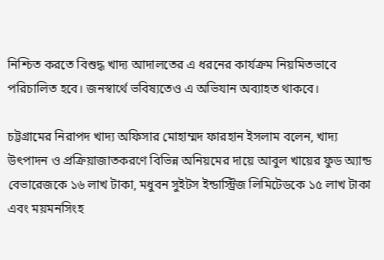নিশ্চিত করতে বিশুদ্ধ খাদ্য আদালতের এ ধরনের কার্যক্রম নিয়মিতভাবে পরিচালিত হবে। জনস্বার্থে ভবিষ্যতেও এ অভিযান অব্যাহত থাকবে।

চট্টগ্রামের নিরাপদ খাদ্য অফিসার মোহাম্মদ ফারহান ইসলাম বলেন, খাদ্য উৎপাদন ও প্রক্রিয়াজাতকরণে বিভিন্ন অনিয়মের দায়ে আবুল খায়ের ফুড অ্যান্ড বেভারেজকে ১৬ লাখ টাকা, মধুবন সুইটস ইন্ডাস্ট্রিজ লিমিটেডকে ১৫ লাখ টাকা এবং ময়মনসিংহ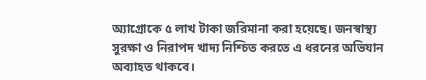অ্যাগ্রোকে ৫ লাখ টাকা জরিমানা করা হয়েছে। জনস্বাস্থ্য সুরক্ষা ও নিরাপদ খাদ্য নিশ্চিত করতে এ ধরনের অভিযান অব্যাহত থাকবে।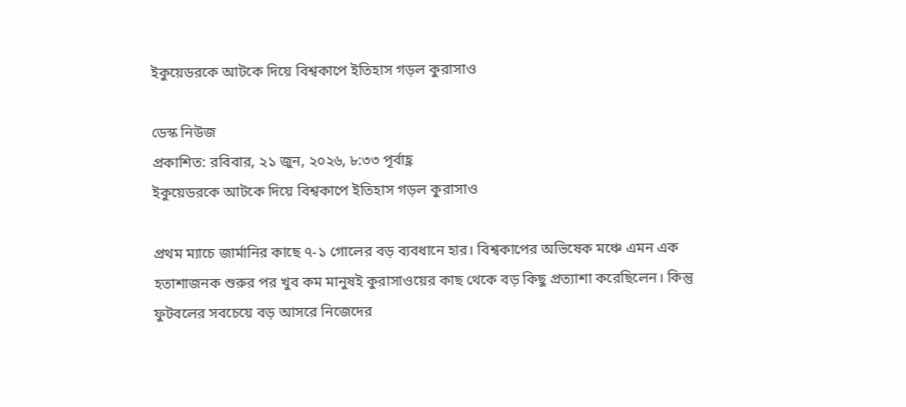ইকুয়েডরকে আটকে দিয়ে বিশ্বকাপে ইতিহাস গড়ল কুরাসাও

ডেস্ক নিউজ
প্রকাশিত: রবিবার, ২১ জুন, ২০২৬, ৮:৩৩ পূর্বাহ্ণ
ইকুয়েডরকে আটকে দিয়ে বিশ্বকাপে ইতিহাস গড়ল কুরাসাও

প্রথম ম্যাচে জার্মানির কাছে ৭-১ গোলের বড় ব্যবধানে হার। বিশ্বকাপের অভিষেক মঞ্চে এমন এক হতাশাজনক শুরুর পর খুব কম মানুষই কুরাসাওয়ের কাছ থেকে বড় কিছু প্রত্যাশা করেছিলেন। কিন্তু ফুটবলের সবচেয়ে বড় আসরে নিজেদের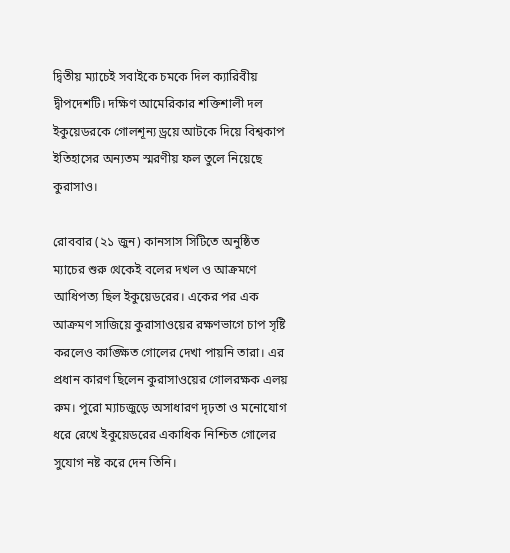দ্বিতীয় ম্যাচেই সবাইকে চমকে দিল ক্যারিবীয় দ্বীপদেশটি। দক্ষিণ আমেরিকার শক্তিশালী দল ইকুয়েডরকে গোলশূন্য ড্রয়ে আটকে দিয়ে বিশ্বকাপ ইতিহাসের অন্যতম স্মরণীয় ফল তুলে নিয়েছে কুরাসাও।

রোববার (২১ জুন) কানসাস সিটিতে অনুষ্ঠিত ম্যাচের শুরু থেকেই বলের দখল ও আক্রমণে আধিপত্য ছিল ইকুয়েডরের। একের পর এক আক্রমণ সাজিয়ে কুরাসাওয়ের রক্ষণভাগে চাপ সৃষ্টি করলেও কাঙ্ক্ষিত গোলের দেখা পায়নি তারা। এর প্রধান কারণ ছিলেন কুরাসাওয়ের গোলরক্ষক এলয় রুম। পুরো ম্যাচজুড়ে অসাধারণ দৃঢ়তা ও মনোযোগ ধরে রেখে ইকুয়েডরের একাধিক নিশ্চিত গোলের সুযোগ নষ্ট করে দেন তিনি।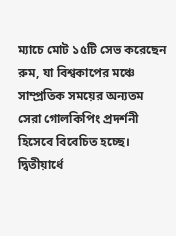ম্যাচে মোট ১৫টি সেভ করেছেন রুম, যা বিশ্বকাপের মঞ্চে সাম্প্রতিক সময়ের অন্যতম সেরা গোলকিপিং প্রদর্শনী হিসেবে বিবেচিত হচ্ছে। দ্বিতীয়ার্ধে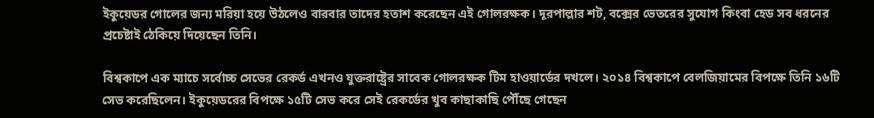ইকুয়েডর গোলের জন্য মরিয়া হয়ে উঠলেও বারবার তাদের হতাশ করেছেন এই গোলরক্ষক। দূরপাল্লার শট, বক্সের ভেতরের সুযোগ কিংবা হেড সব ধরনের প্রচেষ্টাই ঠেকিয়ে দিয়েছেন তিনি।

বিশ্বকাপে এক ম্যাচে সর্বোচ্চ সেভের রেকর্ড এখনও যুক্তরাষ্ট্রের সাবেক গোলরক্ষক টিম হাওয়ার্ডের দখলে। ২০১৪ বিশ্বকাপে বেলজিয়ামের বিপক্ষে তিনি ১৬টি সেভ করেছিলেন। ইকুয়েডরের বিপক্ষে ১৫টি সেভ করে সেই রেকর্ডের খুব কাছাকাছি পৌঁছে গেছেন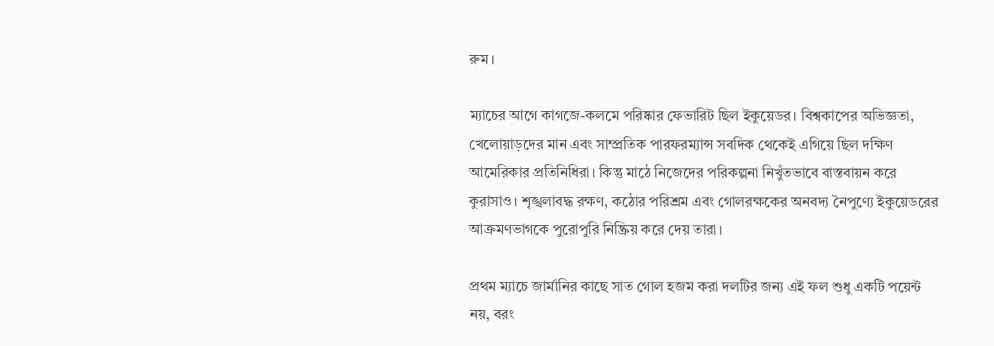রুম।

ম্যাচের আগে কাগজে-কলমে পরিষ্কার ফেভারিট ছিল ইকুয়েডর। বিশ্বকাপের অভিজ্ঞতা, খেলোয়াড়দের মান এবং সাম্প্রতিক পারফরম্যান্স সবদিক থেকেই এগিয়ে ছিল দক্ষিণ আমেরিকার প্রতিনিধিরা। কিন্তু মাঠে নিজেদের পরিকল্পনা নিখুঁতভাবে বাস্তবায়ন করে কুরাসাও। শৃঙ্খলাবদ্ধ রক্ষণ, কঠোর পরিশ্রম এবং গোলরক্ষকের অনবদ্য নৈপুণ্যে ইকুয়েডরের আক্রমণভাগকে পুরোপুরি নিষ্ক্রিয় করে দেয় তারা।

প্রথম ম্যাচে জার্মানির কাছে সাত গোল হজম করা দলটির জন্য এই ফল শুধু একটি পয়েন্ট নয়, বরং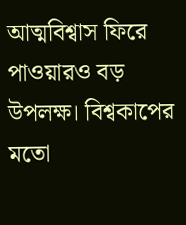আত্মবিশ্বাস ফিরে পাওয়ারও বড় উপলক্ষ। বিশ্বকাপের মতো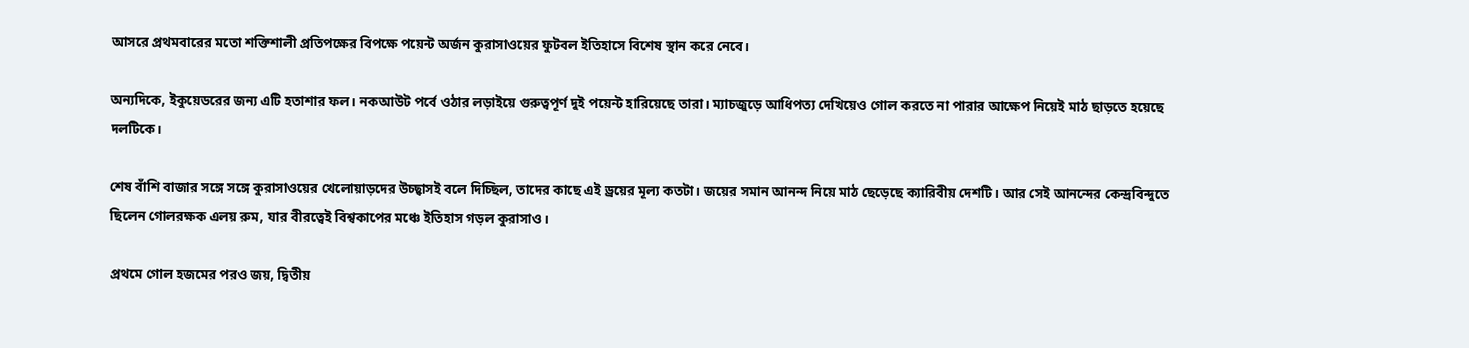আসরে প্রথমবারের মতো শক্তিশালী প্রতিপক্ষের বিপক্ষে পয়েন্ট অর্জন কুরাসাওয়ের ফুটবল ইতিহাসে বিশেষ স্থান করে নেবে।

অন্যদিকে, ইকুয়েডরের জন্য এটি হতাশার ফল। নকআউট পর্বে ওঠার লড়াইয়ে গুরুত্বপূর্ণ দুই পয়েন্ট হারিয়েছে তারা। ম্যাচজুড়ে আধিপত্য দেখিয়েও গোল করতে না পারার আক্ষেপ নিয়েই মাঠ ছাড়তে হয়েছে দলটিকে।

শেষ বাঁশি বাজার সঙ্গে সঙ্গে কুরাসাওয়ের খেলোয়াড়দের উচ্ছ্বাসই বলে দিচ্ছিল, তাদের কাছে এই ড্রয়ের মূল্য কতটা। জয়ের সমান আনন্দ নিয়ে মাঠ ছেড়েছে ক্যারিবীয় দেশটি। আর সেই আনন্দের কেন্দ্রবিন্দুতে ছিলেন গোলরক্ষক এলয় রুম, যার বীরত্বেই বিশ্বকাপের মঞ্চে ইতিহাস গড়ল কুরাসাও।

প্রথমে গোল হজমের পরও জয়, দ্বিতীয়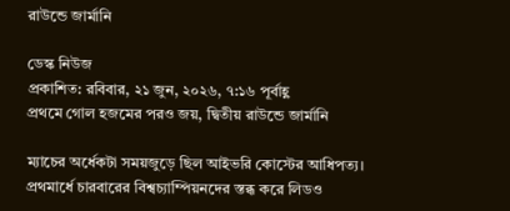রাউন্ডে জার্মানি

ডেস্ক নিউজ
প্রকাশিত: রবিবার, ২১ জুন, ২০২৬, ৭:১৬ পূর্বাহ্ণ
প্রথমে গোল হজমের পরও জয়, দ্বিতীয় রাউন্ডে জার্মানি

ম্যাচের অর্ধেকটা সময়জুড়ে ছিল আইভরি কোস্টের আধিপত্য। প্রথমার্ধে চারবারের বিশ্বচ্যাম্পিয়নদের স্তব্ধ করে লিডও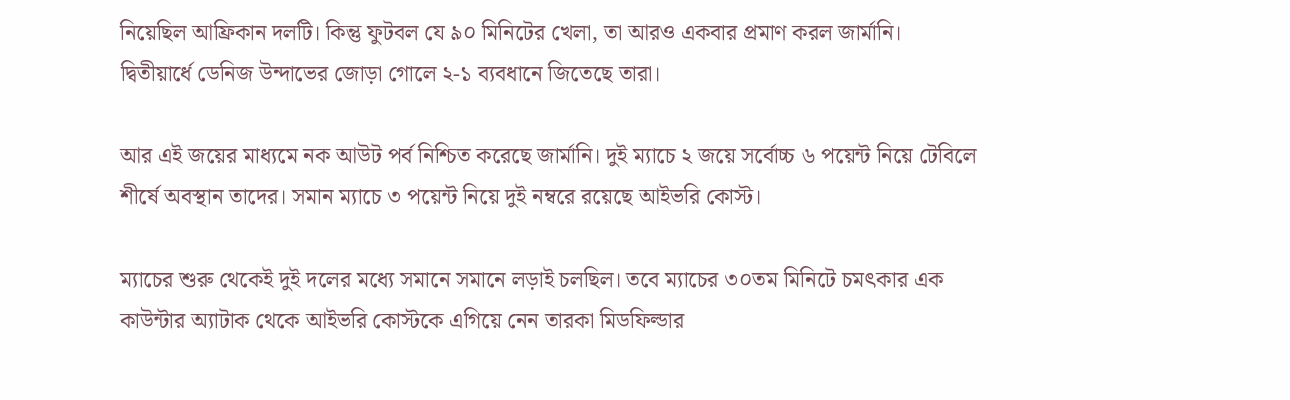নিয়েছিল আফ্রিকান দলটি। কিন্তু ফুটবল যে ৯০ মিনিটের খেলা, তা আরও একবার প্রমাণ করল জার্মানি। দ্বিতীয়ার্ধে ডেনিজ উন্দাভের জোড়া গোলে ২-১ ব্যবধানে জিতেছে তারা।

আর এই জয়ের মাধ্যমে নক আউট পর্ব নিশ্চিত করেছে জার্মানি। দুই ম্যাচে ২ জয়ে সর্বোচ্চ ৬ পয়েন্ট নিয়ে টেবিলে শীর্ষে অবস্থান তাদের। সমান ম্যাচে ৩ পয়েন্ট নিয়ে দুই নম্বরে রয়েছে আইভরি কোস্ট।

ম্যাচের শুরু থেকেই দুই দলের মধ্যে সমানে সমানে লড়াই চলছিল। তবে ম্যাচের ৩০তম মিনিটে চমৎকার এক কাউন্টার অ্যাটাক থেকে আইভরি কোস্টকে এগিয়ে নেন তারকা মিডফিল্ডার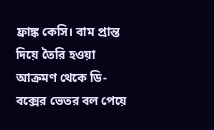ফ্রাঙ্ক কেসি। বাম প্রান্ত দিয়ে তৈরি হওয়া আক্রমণ থেকে ডি-বক্সের ভেতর বল পেয়ে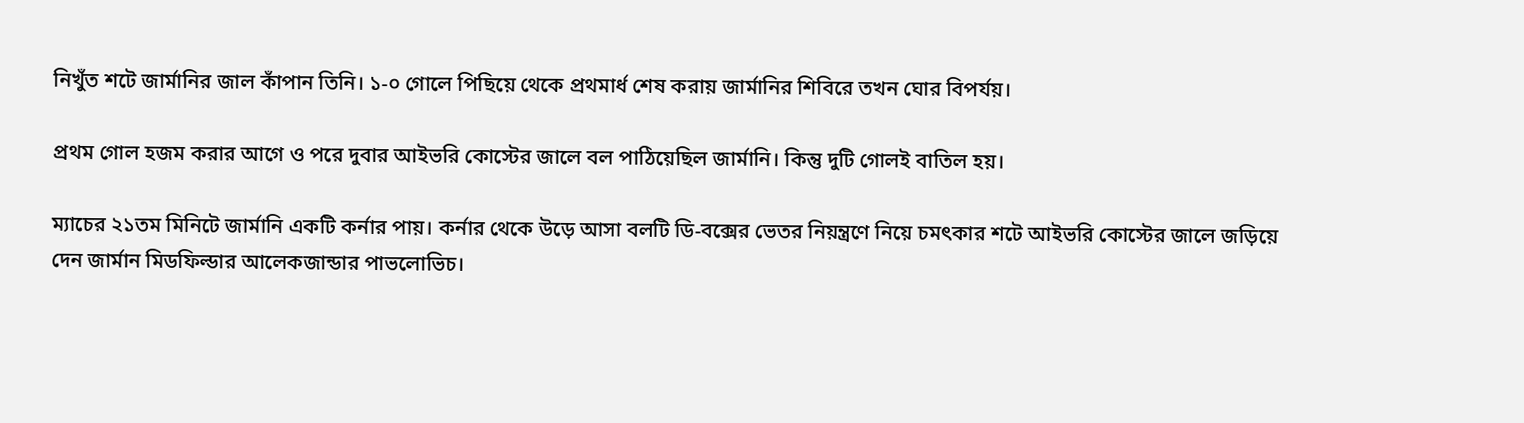নিখুঁত শটে জার্মানির জাল কাঁপান তিনি। ১-০ গোলে পিছিয়ে থেকে প্রথমার্ধ শেষ করায় জার্মানির শিবিরে তখন ঘোর বিপর্যয়।

প্রথম গোল হজম করার আগে ও পরে দুবার আইভরি কোস্টের জালে বল পাঠিয়েছিল জার্মানি। কিন্তু দুটি গোলই বাতিল হয়।

ম্যাচের ২১তম মিনিটে জার্মানি একটি কর্নার পায়। কর্নার থেকে উড়ে আসা বলটি ডি-বক্সের ভেতর নিয়ন্ত্রণে নিয়ে চমৎকার শটে আইভরি কোস্টের জালে জড়িয়ে দেন জার্মান মিডফিল্ডার আলেকজান্ডার পাভলোভিচ।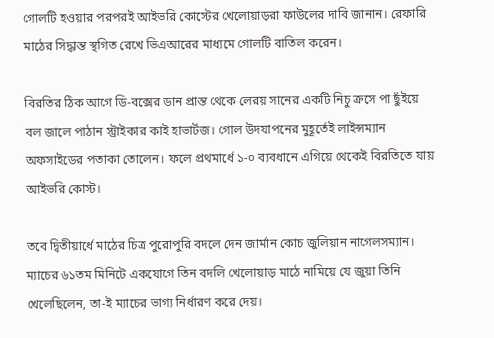গোলটি হওয়ার পরপরই আইভরি কোস্টের খেলোয়াড়রা ফাউলের দাবি জানান। রেফারি মাঠের সিদ্ধান্ত স্থগিত রেখে ভিএআরের মাধ্যমে গোলটি বাতিল করেন।

বিরতির ঠিক আগে ডি-বক্সের ডান প্রান্ত থেকে লেরয় সানের একটি নিচু ক্রসে পা ছুঁইয়ে বল জালে পাঠান স্ট্রাইকার কাই হাভার্টজ। গোল উদযাপনের মুহূর্তেই লাইন্সম্যান অফসাইডের পতাকা তোলেন। ফলে প্রথমার্ধে ১-০ ব্যবধানে এগিয়ে থেকেই বিরতিতে যায় আইভরি কোস্ট।

তবে দ্বিতীয়ার্ধে মাঠের চিত্র পুরোপুরি বদলে দেন জার্মান কোচ জুলিয়ান নাগেলসম্যান। ম্যাচের ৬১তম মিনিটে একযোগে তিন বদলি খেলোয়াড় মাঠে নামিয়ে যে জুয়া তিনি খেলেছিলেন, তা-ই ম্যাচের ভাগ্য নির্ধারণ করে দেয়।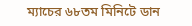ম্যাচের ৬৮তম মিনিটে ডান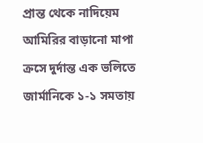প্রান্ত থেকে নাদিয়েম আমিরির বাড়ানো মাপা ক্রসে দুর্দান্ত এক ভলিতে জার্মানিকে ১-১ সমতায়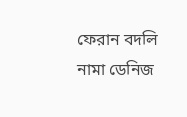ফেরান বদলি নামা ডেনিজ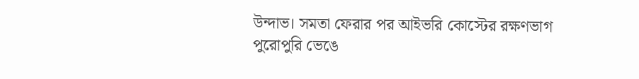উন্দাভ। সমতা ফেরার পর আইভরি কোস্টের রক্ষণভাগ পুরোপুরি ভেঙে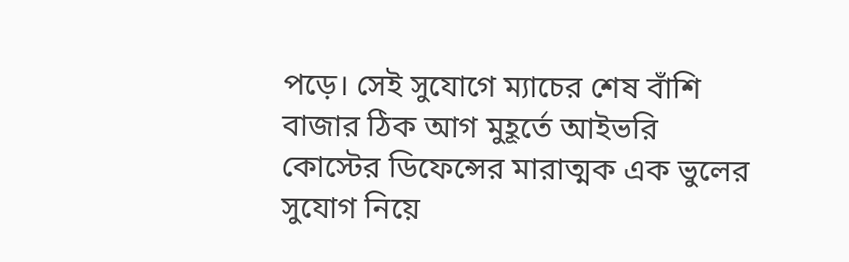পড়ে। সেই সুযোগে ম্যাচের শেষ বাঁশি বাজার ঠিক আগ মুহূর্তে আইভরি কোস্টের ডিফেন্সের মারাত্মক এক ভুলের সুযোগ নিয়ে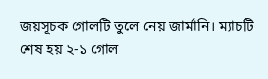জয়সূচক গোলটি তুলে নেয় জার্মানি। ম্যাচটি শেষ হয় ২-১ গোল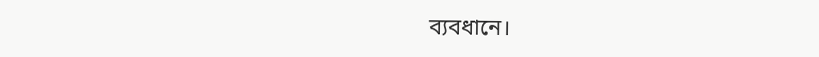ব্যবধানে।